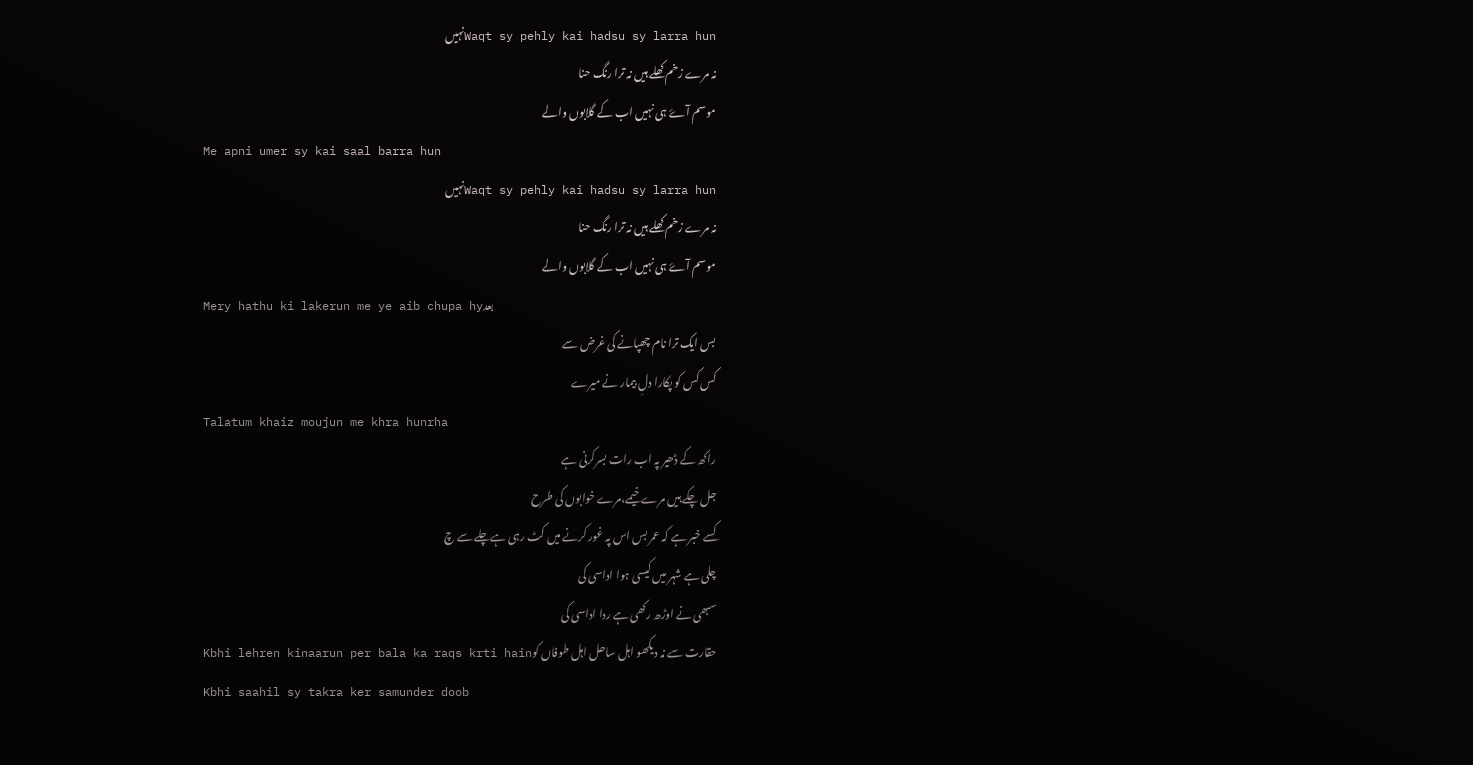Waqt sy pehly kai hadsu sy larra hunنہیں
نہ مرے زخم کھلے ہیں نہ ترا رنگ حنا
موسم آۓ ہی نہیں اب کے گلابوں والے
Me apni umer sy kai saal barra hun
Waqt sy pehly kai hadsu sy larra hunنہیں
نہ مرے زخم کھلے ہیں نہ ترا رنگ حنا
موسم آۓ ہی نہیں اب کے گلابوں والے
Mery hathu ki lakerun me ye aib chupa hyبعد
بس ایک ترا نام چھپانے کی غرض سے
کس کس کو پکارا دلِ بیمار نے میرے
Talatum khaiz moujun me khra hunrha
راکھ کے ڈھیر پہ اب رات بسرکرنی ہے
جل چکے ہیں مرے خیمے،مرے خوابوں کی طرح
کسے خبر ہے کہ عمر بس اس پہ غور کرنے میں کٹ رہی ہےچلے سے چ
چلی ہے شہر میں کیسی ہوا اداسی کی
سبھی نے اوڑھ رکھی ہے ردا اداسی کی
حقارت سے نہ دیکھو اہل ساحل اہل طوفاں کوKbhi lehren kinaarun per bala ka raqs krti hain
Kbhi saahil sy takra ker samunder doob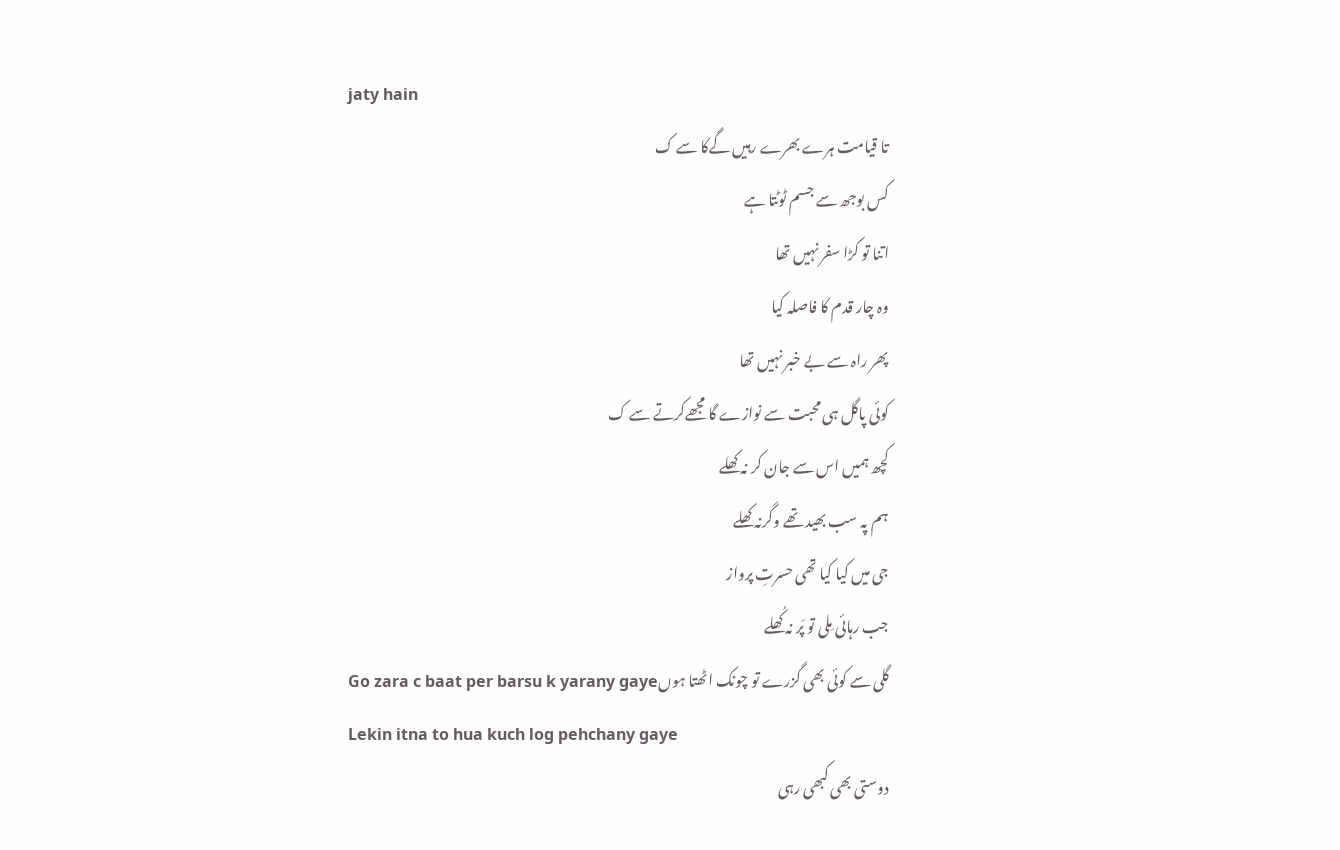jaty hain
تا قیامت ہرے بھرے رہیں گےکا سے ک
کس بوجھ سے جسم ٹوٹتا ہے
اتنا تو کڑا سفر نہیں تھا
وہ چار قدم کا فاصلہ کیا
پھر راہ سے بے خبر نہیں تھا
کوئی پاگل ہی محبت سے نوازے گا مجھےکرتے سے ک
کچھ ہمیں اس سے جان کر نہ کھلے
ہم پہ سب بھید تھے وگرنہ کھلے
جی میں کیا کیا تھی حسرتِ پرواز
جب رہائی مِلی تو پَر نہ کُھلے
گلی سے کوئی بھی گزرے تو چونک اٹھتا ہوںGo zara c baat per barsu k yarany gaye
Lekin itna to hua kuch log pehchany gaye
دوستی بھی کبھی رہی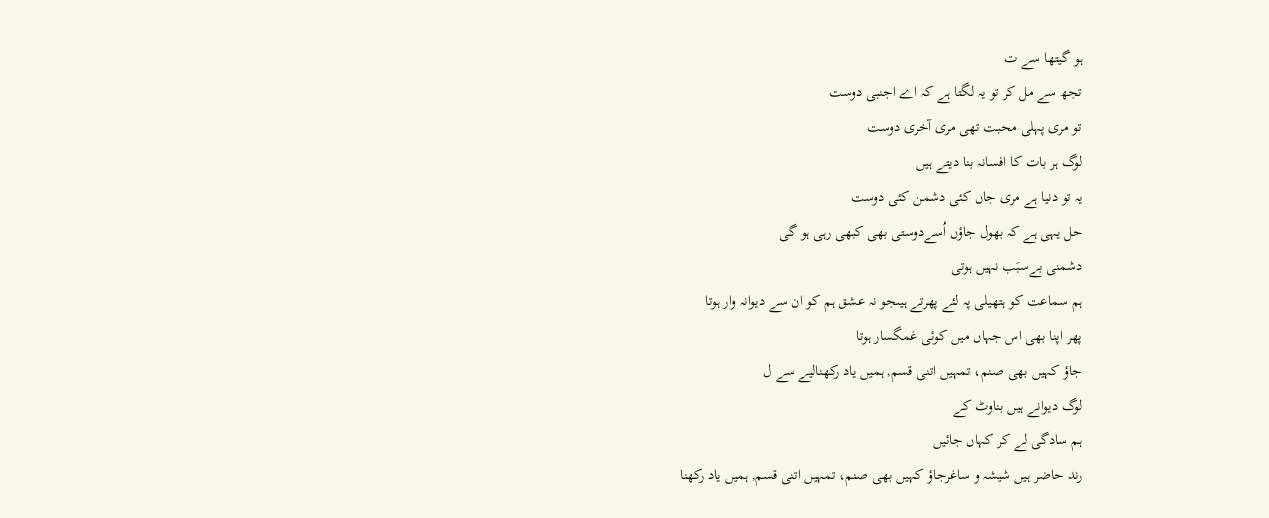ہو گیتھا سے ت
تجھ سے مل کر تو یہ لگتا ہے کہ اے اجنبی دوست
تو مری پہلی محبت تھی مری آخری دوست
لوگ ہر بات کا افسانہ بنا دیتے ہیں
یہ تو دنیا ہے مری جاں کئی دشمن کئی دوست
حل یہی ہے کہ بھول جاؤں اُسےدوستی بھی کبھی رہی ہو گی
دشمنی بےسبَب نہیں ہوتی
ہم سماعت کو ہتھیلی پہ لئے پھرتے ہیںجو نہ عشق ہم کو ان سے دیوانہ وار ہوتا
پھر اپنا بھی اس جہاں میں کوئی غمگسار ہوتا
جاؤ کہیں بھی صنم، تمہیں اتنی قسم, ہمیں یاد رکھنالیے سے ل
لوگ دیوانے ہیں بناوٹ کے
ہم سادگی لے کر کہاں جائیں
رند حاضر ہیں شیشہ و ساغرجاؤ کہیں بھی صنم، تمہیں اتنی قسم, ہمیں یاد رکھنا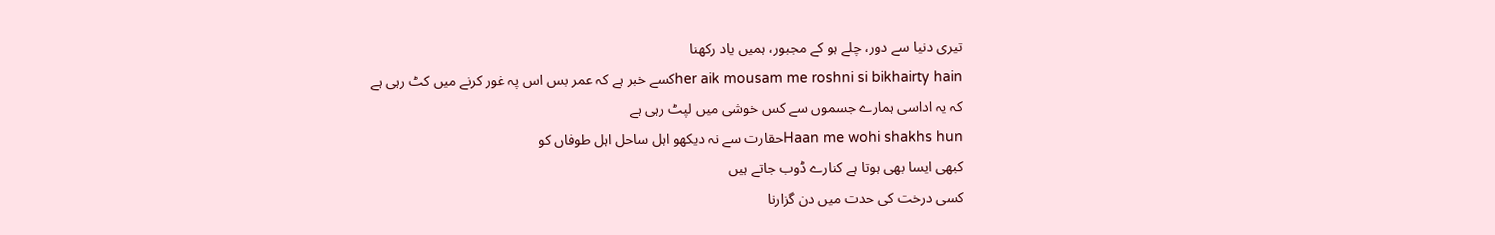تیری دنیا سے دور، چلے ہو کے مجبور، ہمیں یاد رکھنا
her aik mousam me roshni si bikhairty hainکسے خبر ہے کہ عمر بس اس پہ غور کرنے میں کٹ رہی ہے
کہ یہ اداسی ہمارے جسموں سے کس خوشی میں لپٹ رہی ہے
Haan me wohi shakhs hunحقارت سے نہ دیکھو اہل ساحل اہل طوفاں کو
کبھی ایسا بھی ہوتا ہے کنارے ڈوب جاتے ہیں
کسی درخت کی حدت میں دن گزارنا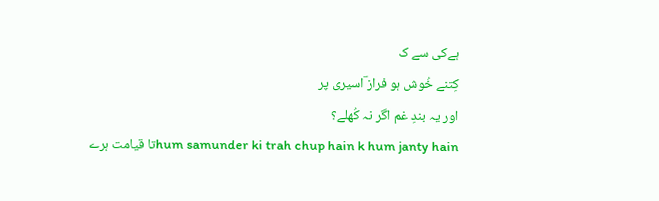ہےکی سے ک
کِتنے خُوش ہو فراز ؔاسیری پر
اور یہ بندِ غم اگر نہ کُھلے؟
hum samunder ki trah chup hain k hum janty hainتا قیامت ہرے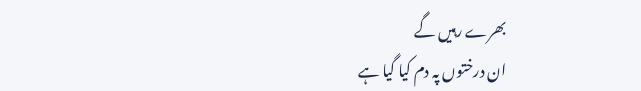بھرے رہیں گے
ان درختوں پہ دم کیا گیا ہے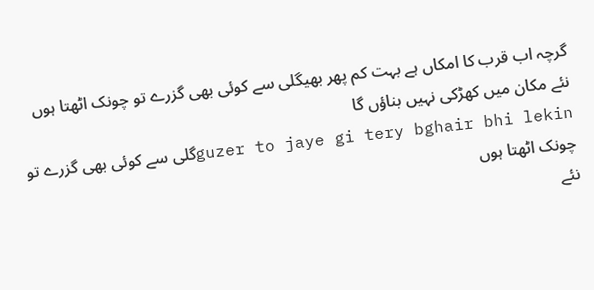گرچہ اب قرب کا امکاں ہے بہت کم پھر بھیگلی سے کوئی بھی گزرے تو چونک اٹھتا ہوں
نئے مکان میں کھڑکی نہیں بناؤں گا
guzer to jaye gi tery bghair bhi lekinگلی سے کوئی بھی گزرے تو چونک اٹھتا ہوں
نئے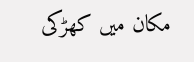مکان میں کھڑکی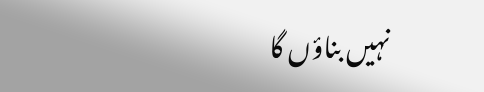نہیں بناؤں گا